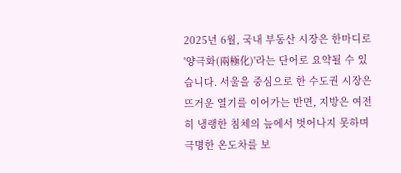2025년 6월, 국내 부동산 시장은 한마디로 '양극화(兩極化)'라는 단어로 요약될 수 있습니다. 서울을 중심으로 한 수도권 시장은 뜨거운 열기를 이어가는 반면, 지방은 여전히 냉랭한 침체의 늪에서 벗어나지 못하며 극명한 온도차를 보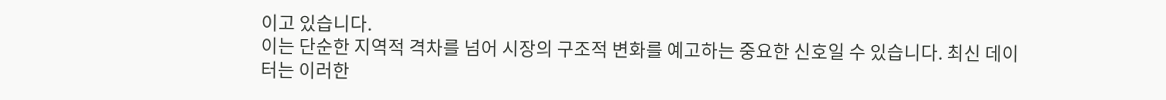이고 있습니다.
이는 단순한 지역적 격차를 넘어 시장의 구조적 변화를 예고하는 중요한 신호일 수 있습니다. 최신 데이터는 이러한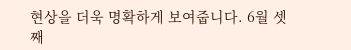현상을 더욱 명확하게 보여줍니다. 6월 셋째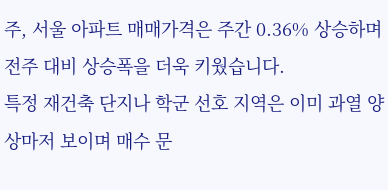주, 서울 아파트 매매가격은 주간 0.36% 상승하며 전주 대비 상승폭을 더욱 키웠습니다.
특정 재건축 단지나 학군 선호 지역은 이미 과열 양상마저 보이며 매수 문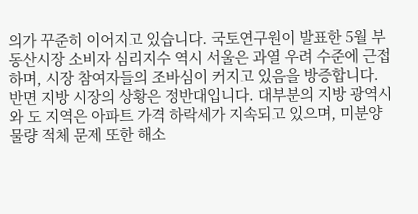의가 꾸준히 이어지고 있습니다. 국토연구원이 발표한 5월 부동산시장 소비자 심리지수 역시 서울은 과열 우려 수준에 근접하며, 시장 참여자들의 조바심이 커지고 있음을 방증합니다.
반면 지방 시장의 상황은 정반대입니다. 대부분의 지방 광역시와 도 지역은 아파트 가격 하락세가 지속되고 있으며, 미분양 물량 적체 문제 또한 해소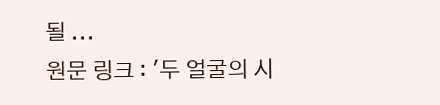될 ...
원문 링크 : '두 얼굴의 시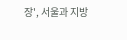장', 서울과 지방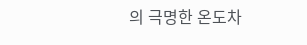의 극명한 온도차